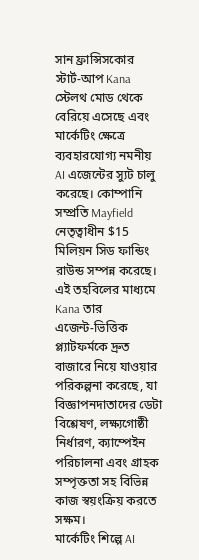সান ফ্রান্সিসকোর স্টার্ট‑আপ Kana স্টেলথ মোড থেকে বেরিয়ে এসেছে এবং মার্কেটিং ক্ষেত্রে ব্যবহারযোগ্য নমনীয় AI এজেন্টের স্যুট চালু করেছে। কোম্পানি সম্প্রতি Mayfield নেতৃত্বাধীন $15 মিলিয়ন সিড ফান্ডিং রাউন্ড সম্পন্ন করেছে। এই তহবিলের মাধ্যমে Kana তার এজেন্ট‑ভিত্তিক প্ল্যাটফর্মকে দ্রুত বাজারে নিয়ে যাওয়ার পরিকল্পনা করেছে, যা বিজ্ঞাপনদাতাদের ডেটা বিশ্লেষণ, লক্ষ্যগোষ্ঠী নির্ধারণ, ক্যাম্পেইন পরিচালনা এবং গ্রাহক সম্পৃক্ততা সহ বিভিন্ন কাজ স্বয়ংক্রিয় করতে সক্ষম।
মার্কেটিং শিল্পে AI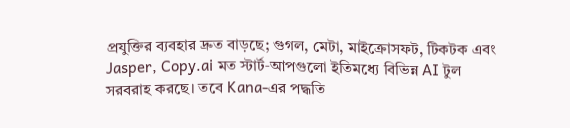প্রযুক্তির ব্যবহার দ্রুত বাড়ছে; গুগল, মেটা, মাইক্রোসফট, টিকটক এবং Jasper, Copy.ai মত স্টার্ট‑আপগুলো ইতিমধ্যে বিভিন্ন AI টুল সরবরাহ করছে। তবে Kana‑এর পদ্ধতি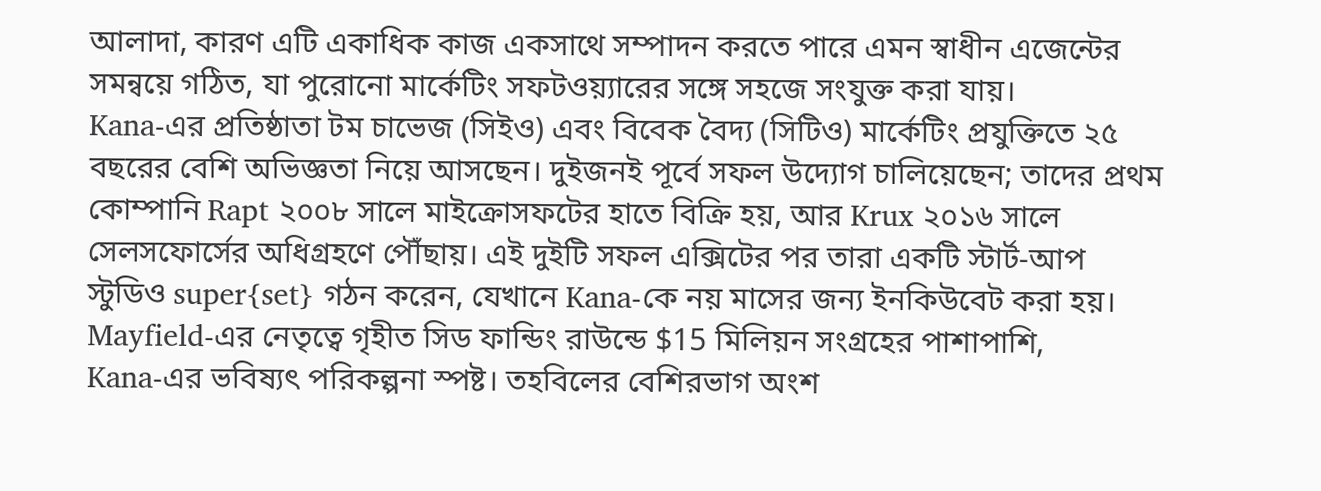আলাদা, কারণ এটি একাধিক কাজ একসাথে সম্পাদন করতে পারে এমন স্বাধীন এজেন্টের সমন্বয়ে গঠিত, যা পুরোনো মার্কেটিং সফটওয়্যারের সঙ্গে সহজে সংযুক্ত করা যায়।
Kana‑এর প্রতিষ্ঠাতা টম চাভেজ (সিইও) এবং বিবেক বৈদ্য (সিটিও) মার্কেটিং প্রযুক্তিতে ২৫ বছরের বেশি অভিজ্ঞতা নিয়ে আসছেন। দুইজনই পূর্বে সফল উদ্যোগ চালিয়েছেন; তাদের প্রথম কোম্পানি Rapt ২০০৮ সালে মাইক্রোসফটের হাতে বিক্রি হয়, আর Krux ২০১৬ সালে সেলসফোর্সের অধিগ্রহণে পৌঁছায়। এই দুইটি সফল এক্সিটের পর তারা একটি স্টার্ট‑আপ স্টুডিও super{set} গঠন করেন, যেখানে Kana‑কে নয় মাসের জন্য ইনকিউবেট করা হয়।
Mayfield‑এর নেতৃত্বে গৃহীত সিড ফান্ডিং রাউন্ডে $15 মিলিয়ন সংগ্রহের পাশাপাশি, Kana‑এর ভবিষ্যৎ পরিকল্পনা স্পষ্ট। তহবিলের বেশিরভাগ অংশ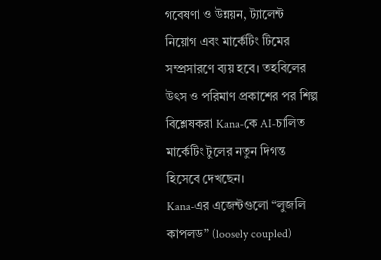গবেষণা ও উন্নয়ন, ট্যালেন্ট নিয়োগ এবং মার্কেটিং টিমের সম্প্রসারণে ব্যয় হবে। তহবিলের উৎস ও পরিমাণ প্রকাশের পর শিল্প বিশ্লেষকরা Kana‑কে AI‑চালিত মার্কেটিং টুলের নতুন দিগন্ত হিসেবে দেখছেন।
Kana‑এর এজেন্টগুলো “লুজলি কাপলড” (loosely coupled)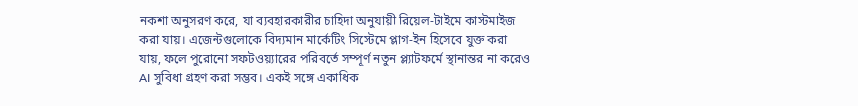নকশা অনুসরণ করে, যা ব্যবহারকারীর চাহিদা অনুযায়ী রিয়েল‑টাইমে কাস্টমাইজ করা যায়। এজেন্টগুলোকে বিদ্যমান মার্কেটিং সিস্টেমে প্লাগ‑ইন হিসেবে যুক্ত করা যায়, ফলে পুরোনো সফটওয়্যারের পরিবর্তে সম্পূর্ণ নতুন প্ল্যাটফর্মে স্থানান্তর না করেও AI সুবিধা গ্রহণ করা সম্ভব। একই সঙ্গে একাধিক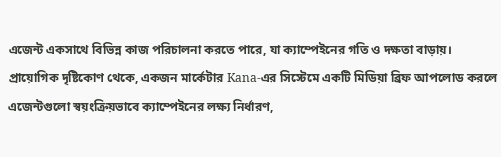এজেন্ট একসাথে বিভিন্ন কাজ পরিচালনা করতে পারে, যা ক্যাম্পেইনের গতি ও দক্ষতা বাড়ায়।
প্রায়োগিক দৃষ্টিকোণ থেকে, একজন মার্কেটার Kana‑এর সিস্টেমে একটি মিডিয়া ব্রিফ আপলোড করলে এজেন্টগুলো স্বয়ংক্রিয়ভাবে ক্যাম্পেইনের লক্ষ্য নির্ধারণ,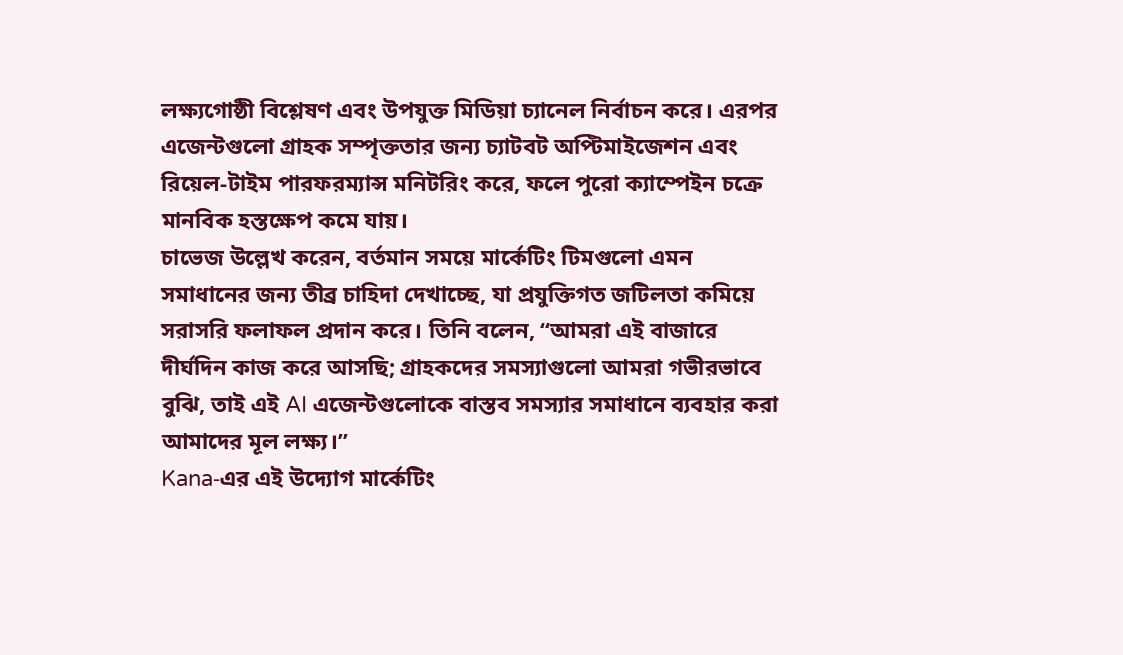লক্ষ্যগোষ্ঠী বিশ্লেষণ এবং উপযুক্ত মিডিয়া চ্যানেল নির্বাচন করে। এরপর এজেন্টগুলো গ্রাহক সম্পৃক্ততার জন্য চ্যাটবট অপ্টিমাইজেশন এবং রিয়েল‑টাইম পারফরম্যান্স মনিটরিং করে, ফলে পুরো ক্যাম্পেইন চক্রে মানবিক হস্তক্ষেপ কমে যায়।
চাভেজ উল্লেখ করেন, বর্তমান সময়ে মার্কেটিং টিমগুলো এমন সমাধানের জন্য তীব্র চাহিদা দেখাচ্ছে, যা প্রযুক্তিগত জটিলতা কমিয়ে সরাসরি ফলাফল প্রদান করে। তিনি বলেন, “আমরা এই বাজারে দীর্ঘদিন কাজ করে আসছি; গ্রাহকদের সমস্যাগুলো আমরা গভীরভাবে বুঝি, তাই এই AI এজেন্টগুলোকে বাস্তব সমস্যার সমাধানে ব্যবহার করা আমাদের মূল লক্ষ্য।”
Kana‑এর এই উদ্যোগ মার্কেটিং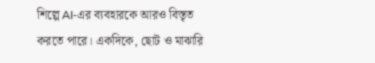শিল্পে AI‑এর ব্যবহারকে আরও বিস্তৃত করতে পারে। একদিকে, ছোট ও মাঝারি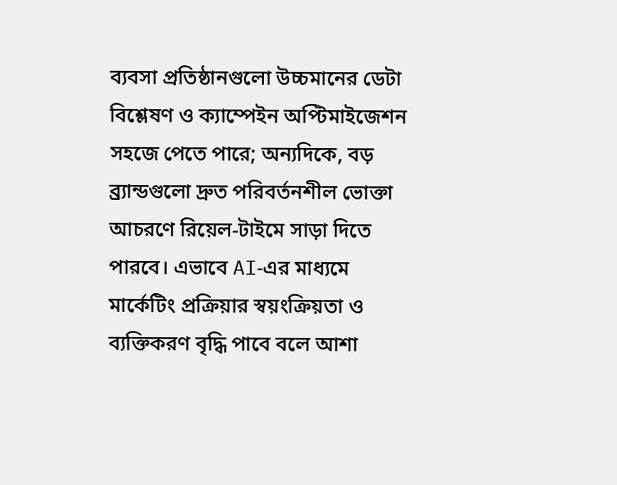ব্যবসা প্রতিষ্ঠানগুলো উচ্চমানের ডেটা বিশ্লেষণ ও ক্যাম্পেইন অপ্টিমাইজেশন সহজে পেতে পারে; অন্যদিকে, বড় ব্র্যান্ডগুলো দ্রুত পরিবর্তনশীল ভোক্তা আচরণে রিয়েল‑টাইমে সাড়া দিতে পারবে। এভাবে AI‑এর মাধ্যমে মার্কেটিং প্রক্রিয়ার স্বয়ংক্রিয়তা ও ব্যক্তিকরণ বৃদ্ধি পাবে বলে আশা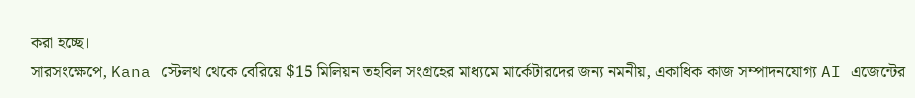করা হচ্ছে।
সারসংক্ষেপে, Kana স্টেলথ থেকে বেরিয়ে $15 মিলিয়ন তহবিল সংগ্রহের মাধ্যমে মার্কেটারদের জন্য নমনীয়, একাধিক কাজ সম্পাদনযোগ্য AI এজেন্টের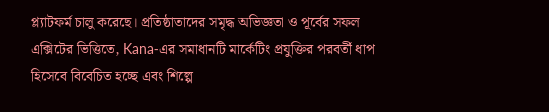প্ল্যাটফর্ম চালু করেছে। প্রতিষ্ঠাতাদের সমৃদ্ধ অভিজ্ঞতা ও পূর্বের সফল এক্সিটের ভিত্তিতে, Kana‑এর সমাধানটি মার্কেটিং প্রযুক্তির পরবর্তী ধাপ হিসেবে বিবেচিত হচ্ছে এবং শিল্পে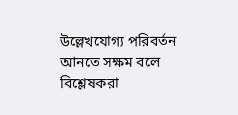উল্লেখযোগ্য পরিবর্তন আনতে সক্ষম বলে বিশ্লেষকরা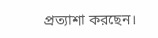প্রত্যাশা করছেন।